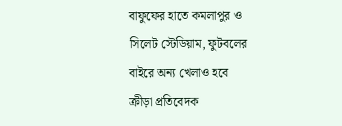বাফুফের হাতে কমলাপুর ও সিলেট স্টেডিয়াম, ফুটবলের বাইরে অন্য খেলাও হবে
ক্রীড়া প্রতিবেদক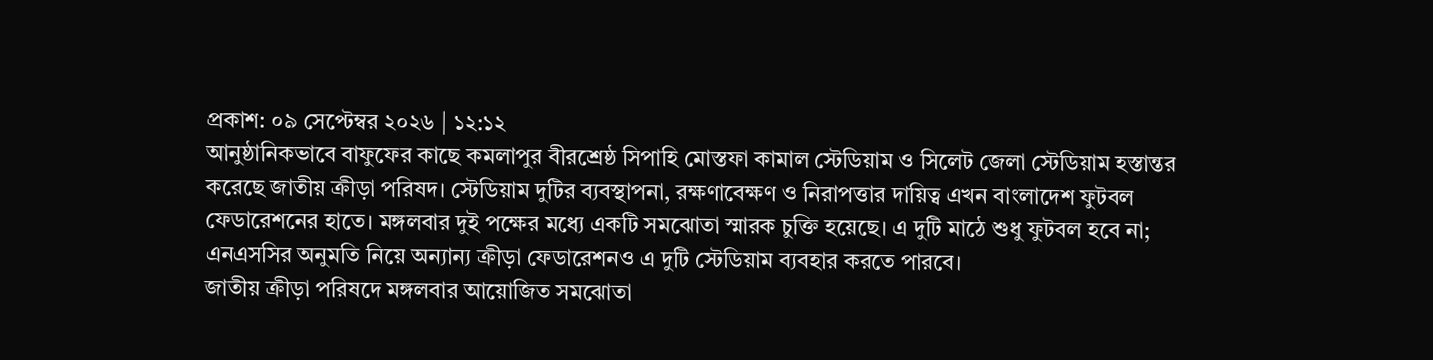প্রকাশ: ০৯ সেপ্টেম্বর ২০২৬ | ১২:১২
আনুষ্ঠানিকভাবে বাফুফের কাছে কমলাপুর বীরশ্রেষ্ঠ সিপাহি মোস্তফা কামাল স্টেডিয়াম ও সিলেট জেলা স্টেডিয়াম হস্তান্তর করেছে জাতীয় ক্রীড়া পরিষদ। স্টেডিয়াম দুটির ব্যবস্থাপনা, রক্ষণাবেক্ষণ ও নিরাপত্তার দায়িত্ব এখন বাংলাদেশ ফুটবল ফেডারেশনের হাতে। মঙ্গলবার দুই পক্ষের মধ্যে একটি সমঝোতা স্মারক চুক্তি হয়েছে। এ দুটি মাঠে শুধু ফুটবল হবে না; এনএসসির অনুমতি নিয়ে অন্যান্য ক্রীড়া ফেডারেশনও এ দুটি স্টেডিয়াম ব্যবহার করতে পারবে।
জাতীয় ক্রীড়া পরিষদে মঙ্গলবার আয়োজিত সমঝোতা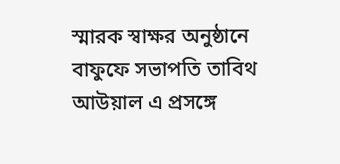স্মারক স্বাক্ষর অনুষ্ঠানে বাফুফে সভাপতি তাবিথ আউয়াল এ প্রসঙ্গে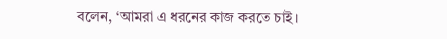বলেন, ‘আমরা এ ধরনের কাজ করতে চাই।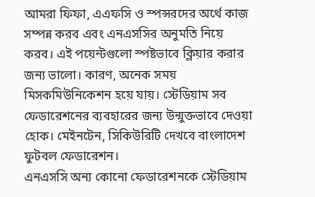আমরা ফিফা, এএফসি ও স্পন্সরদের অর্থে কাজ সম্পন্ন করব এবং এনএসসির অনুমতি নিয়ে করব। এই পয়েন্টগুলো স্পষ্টভাবে ক্লিয়ার করার জন্য ভালো। কারণ, অনেক সময় মিসকমিউনিকেশন হয়ে যায়। স্টেডিয়াম সব ফেডারেশনের ব্যবহারের জন্য উন্মুক্তভাবে দেওয়া হোক। মেইনটেন, সিকিউরিটি দেখবে বাংলাদেশ ফুটবল ফেডারেশন।
এনএসসি অন্য কোনো ফেডারেশনকে স্টেডিয়াম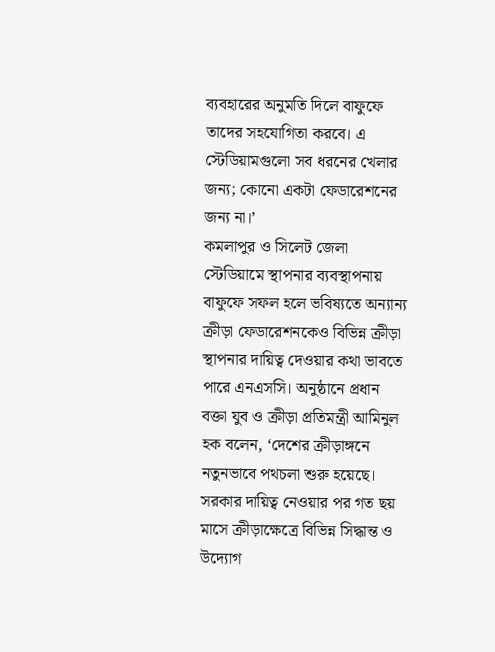ব্যবহারের অনুমতি দিলে বাফুফে তাদের সহযোগিতা করবে। এ স্টেডিয়ামগুলো সব ধরনের খেলার জন্য; কোনো একটা ফেডারেশনের জন্য না।’
কমলাপুর ও সিলেট জেলা স্টেডিয়ামে স্থাপনার ব্যবস্থাপনায় বাফুফে সফল হলে ভবিষ্যতে অন্যান্য ক্রীড়া ফেডারেশনকেও বিভিন্ন ক্রীড়া স্থাপনার দায়িত্ব দেওয়ার কথা ভাবতে পারে এনএসসি। অনুষ্ঠানে প্রধান বক্তা যুব ও ক্রীড়া প্রতিমন্ত্রী আমিনুল হক বলেন, ‘দেশের ক্রীড়াঙ্গনে নতুনভাবে পথচলা শুরু হয়েছে। সরকার দায়িত্ব নেওয়ার পর গত ছয় মাসে ক্রীড়াক্ষেত্রে বিভিন্ন সিদ্ধান্ত ও উদ্যোগ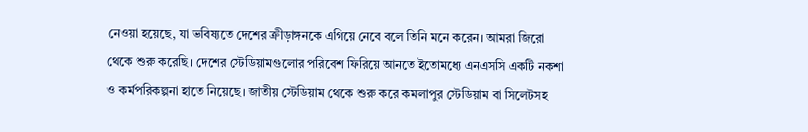নেওয়া হয়েছে, যা ভবিষ্যতে দেশের ক্রীড়াঙ্গনকে এগিয়ে নেবে বলে তিনি মনে করেন। আমরা জিরো থেকে শুরু করেছি। দেশের স্টেডিয়ামগুলোর পরিবেশ ফিরিয়ে আনতে ইতোমধ্যে এনএসসি একটি নকশা ও কর্মপরিকল্পনা হাতে নিয়েছে। জাতীয় স্টেডিয়াম থেকে শুরু করে কমলাপুর স্টেডিয়াম বা সিলেটসহ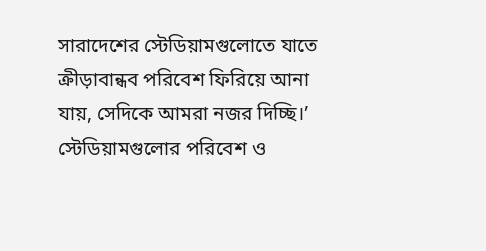সারাদেশের স্টেডিয়ামগুলোতে যাতে ক্রীড়াবান্ধব পরিবেশ ফিরিয়ে আনা যায়, সেদিকে আমরা নজর দিচ্ছি।’
স্টেডিয়ামগুলোর পরিবেশ ও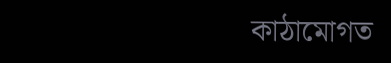কাঠামোগত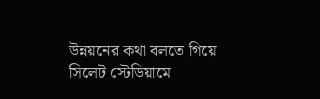উন্নয়নের কথা বলতে গিয়ে সিলেট স্টেডিয়ামে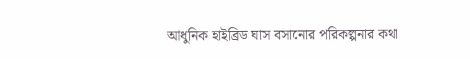আধুনিক হাইব্রিড ঘাস বসানোর পরিকল্পনার কথা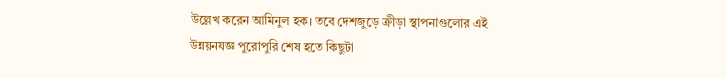উল্লেখ করেন আমিনুল হক। তবে দেশজুড়ে ক্রীড়া স্থাপনাগুলোর এই উন্নয়নযজ্ঞ পুরোপুরি শেষ হতে কিছুটা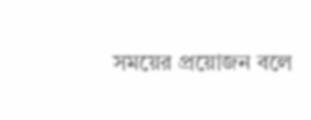সময়ের প্রয়োজন বলে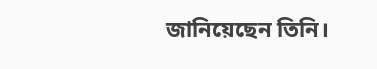জানিয়েছেন তিনি।